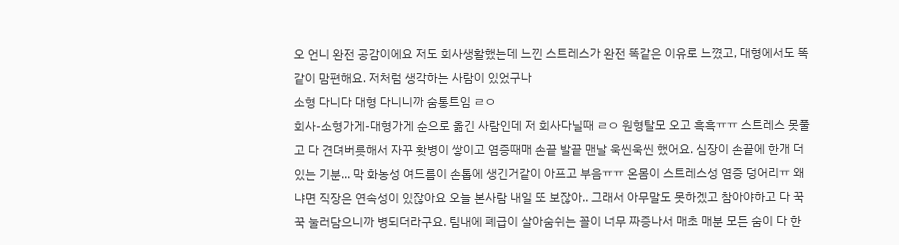오 언니 완전 공감이에요 저도 회사생활했는데 느낀 스트레스가 완전 똑같은 이유로 느꼈고, 대형에서도 똑같이 맘편해요. 저처럼 생각하는 사람이 있었구나
소형 다니다 대형 다니니까 숨통트임 ㄹㅇ
회사-소형가게-대형가게 순으로 옮긴 사람인데 저 회사다닐때 ㄹㅇ 원형탈모 오고 흑흑ㅠㅠ 스트레스 못풀고 다 견뎌버릇해서 자꾸 홧병이 쌓이고 염증때매 손끝 발끝 맨날 욱씬욱씬 했어요. 심장이 손끝에 한개 더있는 기분... 막 화농성 여드름이 손톱에 생긴거같이 아프고 부음ㅠㅠ 온몸이 스트레스성 염증 덩어리ㅠ 왜냐면 직장은 연속성이 있잖아요 오늘 본사람 내일 또 보잖아.. 그래서 아무말도 못하겠고 참아야하고 다 꾹꾹 눌러담으니까 병되더라구요. 팀내에 폐급이 살아숨쉬는 꼴이 너무 짜증나서 매초 매분 모든 숨이 다 한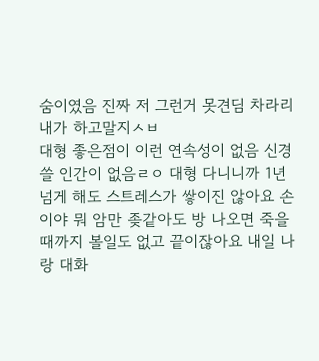숨이였음 진짜 저 그런거 못견딤 차라리 내가 하고말지ㅅㅂ
대형 좋은점이 이런 연속성이 없음 신경쓸 인간이 없음ㄹㅇ 대형 다니니까 1년넘게 해도 스트레스가 쌓이진 않아요 손이야 뭐 암만 좆같아도 방 나오면 죽을때까지 볼일도 없고 끝이잖아요 내일 나랑 대화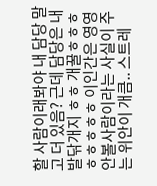할 사람이래봐야 내 담당 말고 더 있음? 근데 담당은 내 발닦개지 ㅎㅎ 개꿀ㅎㅎㅎㅎㅎㅎㅎㅎ 이인간은 영영 안볼사람이라는 사실이 주는 위안이 개큼.. 스트레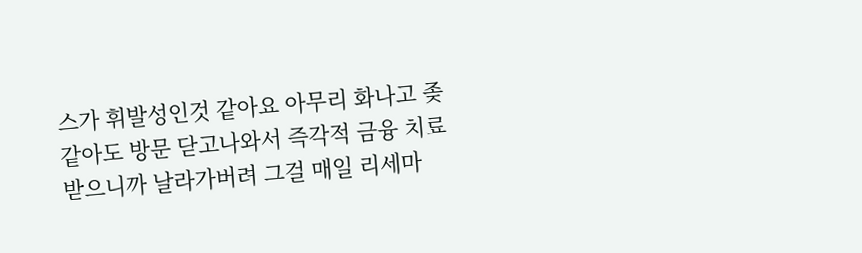스가 휘발성인것 같아요 아무리 화나고 좆같아도 방문 닫고나와서 즉각적 금융 치료 받으니까 날라가버려 그걸 매일 리세마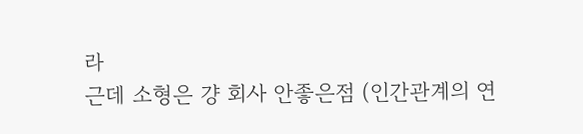라
근데 소형은 걍 회사 안좋은점 (인간관계의 연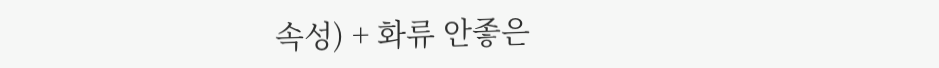속성) + 화류 안좋은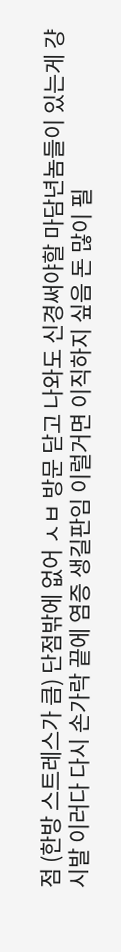점 (한방 스트레스가 큼) 단점밖에 없어 ㅅㅂ 방문 닫고 나와도 신경써야할 마담년놈들이 있는게 걍 시발 이러다 다시 손가락 끝에 염증 생길판임 이럴거면 이직하지 싶음 돈 많이 필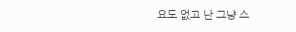요도 없고 난 그냥 스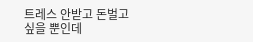트레스 안받고 돈벌고싶을 뿐인데